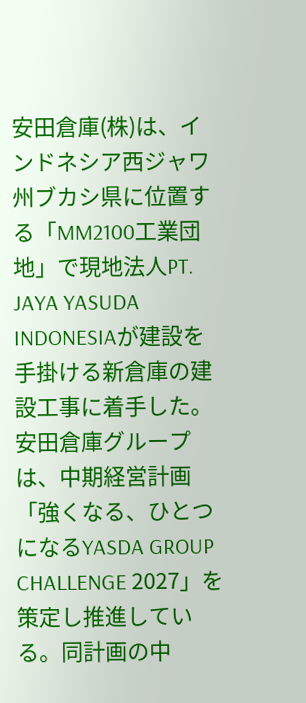安田倉庫(株)は、インドネシア西ジャワ州ブカシ県に位置する「MM2100工業団地」で現地法人PT. JAYA YASUDA INDONESIAが建設を手掛ける新倉庫の建設工事に着手した。
安田倉庫グループは、中期経営計画「強くなる、ひとつになるYASDA GROUP CHALLENGE 2027」を策定し推進している。同計画の中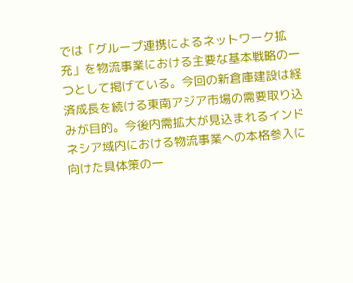では「グループ連携によるネットワーク拡充」を物流事業における主要な基本戦略の一つとして掲げている。今回の新倉庫建設は経済成長を続ける東南アジア市場の需要取り込みが目的。今後内需拡大が見込まれるインドネシア域内における物流事業への本格参入に向けた具体策の一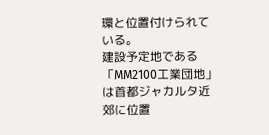環と位置付けられている。
建設予定地である「MM2100工業団地」は首都ジャカルタ近郊に位置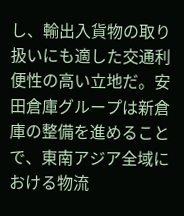し、輸出入貨物の取り扱いにも適した交通利便性の高い立地だ。安田倉庫グループは新倉庫の整備を進めることで、東南アジア全域における物流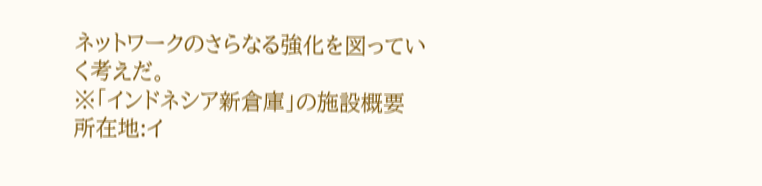ネットワークのさらなる強化を図っていく考えだ。
※「インドネシア新倉庫」の施設概要
所在地:イ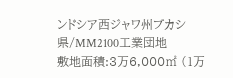ンドシア西ジャワ州ブカシ県/MM2100工業団地
敷地面積:3万6,000㎡ (1万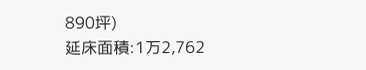890坪)
延床面積:1万2,762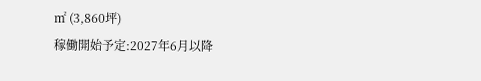㎡ (3,860坪)
稼働開始予定:2027年6月以降